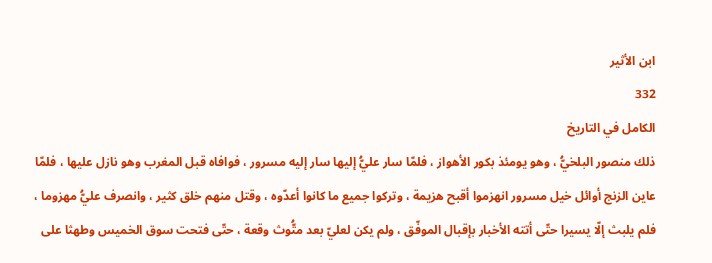ابن الأثير
332
الكامل في التاريخ
ذلك منصور البلخيُّ ، وهو يومئذ بكور الأهواز ، فلمّا سار عليُّ إليها سار إليه مسرور ، فوافاه قبل المغرب وهو نازل عليها ، فلمّا عاين الزنج أوائل خيل مسرور انهزموا أقبح هزيمة ، وتركوا جميع ما كانوا أعدّوه ، وقتل منهم خلق كثير ، وانصرف عليُّ مهزوما ، فلم يلبث إلّا يسيرا حتّى أتته الأخبار بإقبال الموفّق ، ولم يكن لعليّ بعد متُّوث وقعة ، حتّى فتحت سوق الخميس وطهثا على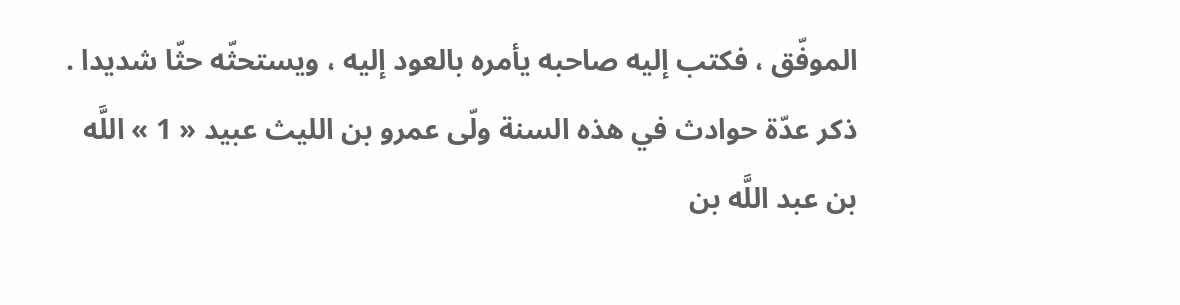الموفّق ، فكتب إليه صاحبه يأمره بالعود إليه ، ويستحثّه حثّا شديدا . ذكر عدّة حوادث في هذه السنة ولّى عمرو بن الليث عبيد « 1 » اللَّه بن عبد اللَّه بن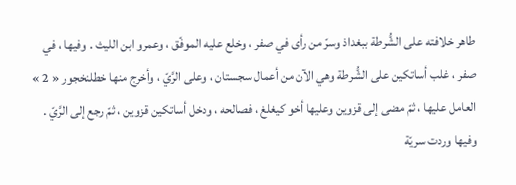طاهر خلافته على الشُّرطة ببغداذ وسرّ من رأى في صفر ، وخلع عليه الموفّق ، وعمرو ابن الليث . وفيها ، في صفر ، غلب أساتكين على الشُّرطة وهي الآن من أعمال سجستان ، وعلى الرَّيّ ، وأخرج منها خطلنخجور « 2 » العامل عليها ، ثمّ مضى إلى قزوين وعليها أخو كيغلغ ، فصالحه ، ودخل أساتكين قزوين ، ثمّ رجع إلى الرَّيّ . وفيها وردت سريّة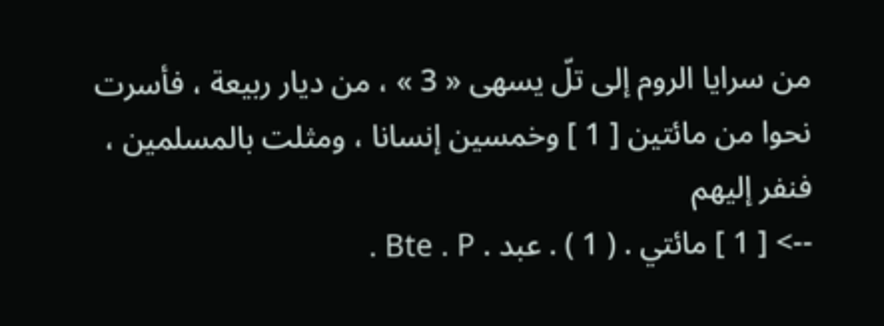من سرايا الروم إلى تلّ يسهى « 3 » ، من ديار ربيعة ، فأسرت نحوا من مائتين [ 1 ] وخمسين إنسانا ، ومثلت بالمسلمين ، فنفر إليهم
--> [ 1 ] مائتي . ( 1 ) . عبد . Bte . P .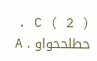C ( 2 ) . حطلححواو . A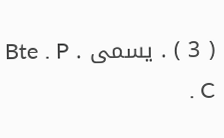( 3 ) . يسمى . Bte . P . C